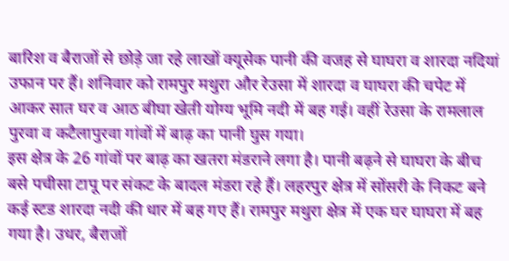बारिश व बैराजों से छोड़े जा रहे लाखों क्यूसेक पानी की वजह से घाघरा व शारदा नदियां उफान पर हैं। शनिवार को रामपुर मथुरा और रेउसा में शारदा व घाघरा की चपेट में आकर सात घर व आठ बीघा खेती योग्य भूमि नदी में बह गई। वहीं रेउसा के रामलाल पुरवा व कटैलापुरवा गांवों में बाढ़ का पानी घुस गया।
इस क्षेत्र के 26 गांवों पर बाढ़ का खतरा मंडराने लगा है। पानी बढ़ने से घाघरा के बीच बसे पचीसा टापू पर संकट के बादल मंडरा रहे हैं। लहरपुर क्षेत्र में सोंसरी के निकट बने कई स्टड शारदा नदी की धार में बह गए हैं। रामपुर मथुरा क्षेत्र में एक घर घाघरा में बह गया है। उधर, बैराजों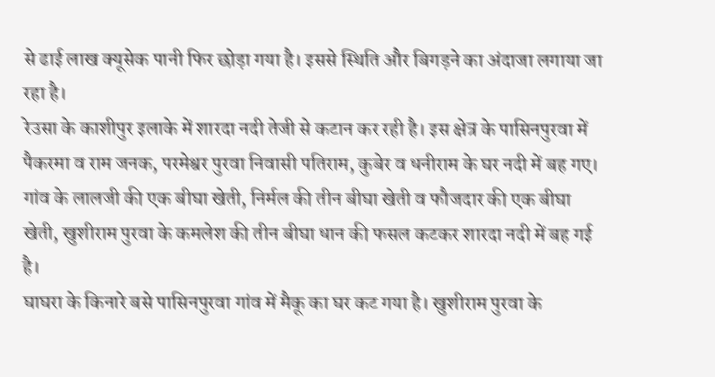से ढाई लाख क्यूसेक पानी फिर छोड़ा गया है। इससे स्थिति और बिगड़ने का अंदाजा लगाया जा रहा है।
रेउसा के काशीपुर इलाके में शारदा नदी तेजी से कटान कर रही है। इस क्षेत्र के पासिनपुरवा में पैकरमा व राम जनक, परमेश्वर पुरवा निवासी पतिराम, कुबेर व धनीराम के घर नदी में बह गए। गांव के लालजी की एक बीघा खेती, निर्मल की तीन बीघा खेती व फौजदार की एक बीघा खेती, खुशीराम पुरवा के कमलेश की तीन बीघा धान की फसल कटकर शारदा नदी में बह गई है।
घाघरा के किनारे बसे पासिनपुरवा गांव में मैकू का घर कट गया है। खुशीराम पुरवा के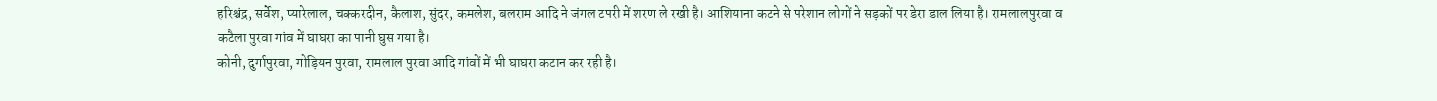हरिश्चंद्र, सर्वेश, प्यारेलाल, चक्करदीन, कैलाश, सुंदर, कमलेश, बलराम आदि ने जंगल टपरी में शरण ले रखी है। आशियाना कटने से परेशान लोगों ने सड़कों पर डेरा डाल लिया है। रामलालपुरवा व कटैला पुरवा गांव में घाघरा का पानी घुस गया है।
कोनी, दुर्गापुरवा, गोड़ियन पुरवा, रामलाल पुरवा आदि गांवों में भी घाघरा कटान कर रही है।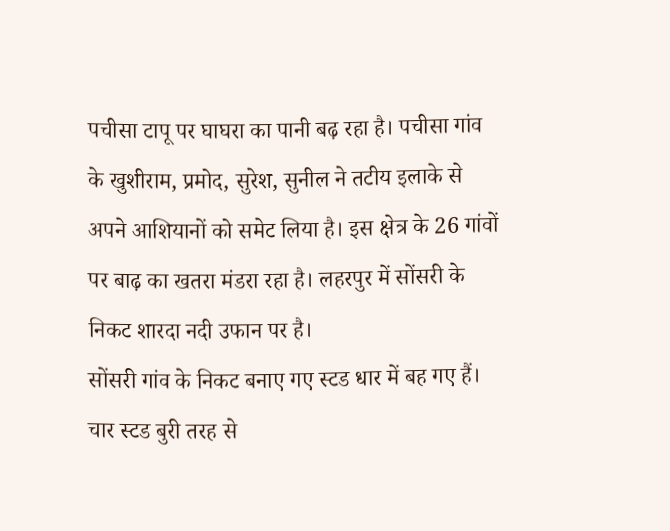पचीसा टापू पर घाघरा का पानी बढ़ रहा है। पचीसा गांव के खुशीराम, प्रमोद, सुरेश, सुनील ने तटीय इलाके से अपने आशियानों को समेट लिया है। इस क्षेत्र के 26 गांवों पर बाढ़ का खतरा मंडरा रहा है। लहरपुर में सोंसरी के निकट शारदा नदी उफान पर है।
सोंसरी गांव के निकट बनाए गए स्टड धार में बह गए हैं। चार स्टड बुरी तरह से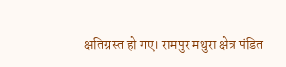क्षतिग्रस्त हो गए। रामपुर मथुरा क्षेत्र पंडित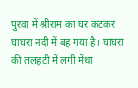पुरवा में श्रीराम का घर कटकर घाघरा नदी में बह गया है। घाघरा की तलहटी में लगी मेंथा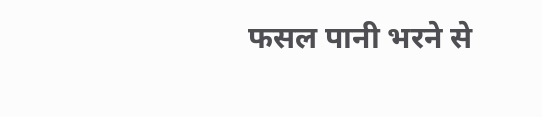फसल पानी भरने से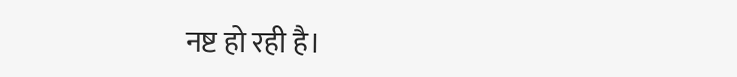नष्ट हो रही है।